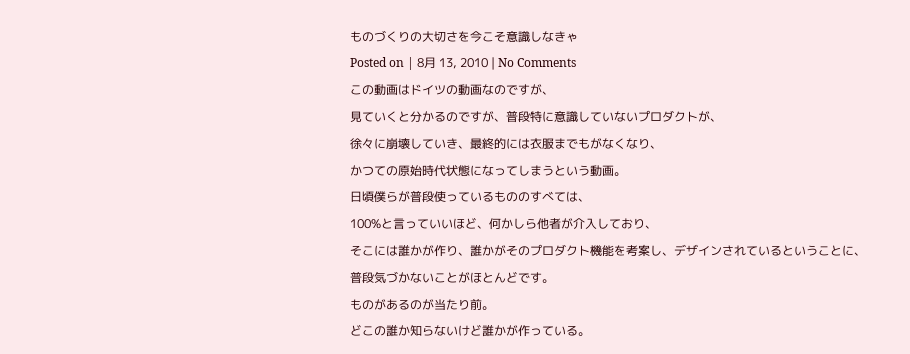ものづくりの大切さを今こそ意識しなきゃ
Posted on | 8月 13, 2010 | No Comments
この動画はドイツの動画なのですが、
見ていくと分かるのですが、普段特に意識していないプロダクトが、
徐々に崩壊していき、最終的には衣服までもがなくなり、
かつての原始時代状態になってしまうという動画。
日頃僕らが普段使っているもののすべては、
100%と言っていいほど、何かしら他者が介入しており、
そこには誰かが作り、誰かがそのプロダクト機能を考案し、デザインされているということに、
普段気づかないことがほとんどです。
ものがあるのが当たり前。
どこの誰か知らないけど誰かが作っている。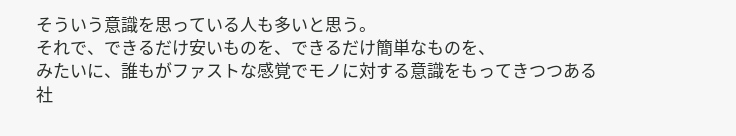そういう意識を思っている人も多いと思う。
それで、できるだけ安いものを、できるだけ簡単なものを、
みたいに、誰もがファストな感覚でモノに対する意識をもってきつつある社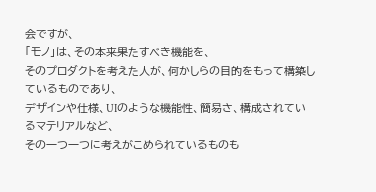会ですが、
「モノ」は、その本来果たすべき機能を、
そのプロダクトを考えた人が、何かしらの目的をもって構築しているものであり、
デザインや仕様、UIのような機能性、簡易さ、構成されているマテリアルなど、
その一つ一つに考えがこめられているものも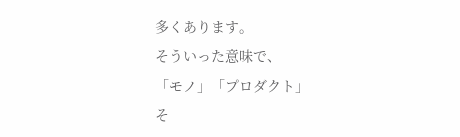多くあります。
そういった意味で、
「モノ」「プロダクト」
そ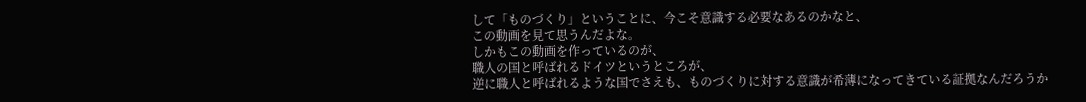して「ものづくり」ということに、今こそ意識する必要なあるのかなと、
この動画を見て思うんだよな。
しかもこの動画を作っているのが、
職人の国と呼ばれるドイツというところが、
逆に職人と呼ばれるような国でさえも、ものづくりに対する意識が希薄になってきている証拠なんだろうか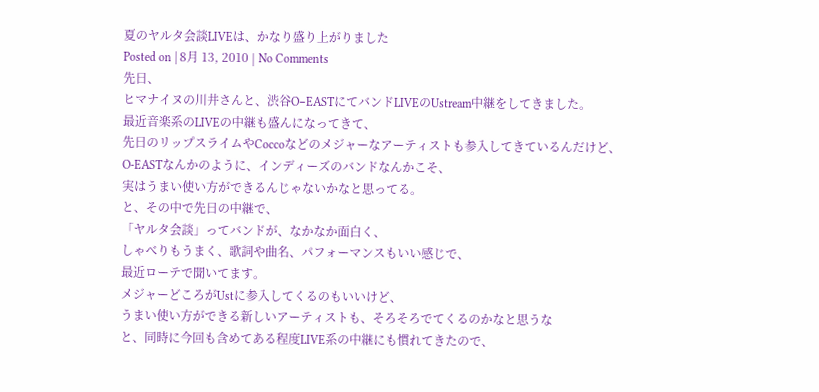夏のヤルタ会談LIVEは、かなり盛り上がりました
Posted on | 8月 13, 2010 | No Comments
先日、
ヒマナイヌの川井さんと、渋谷O−EASTにてバンドLIVEのUstream中継をしてきました。
最近音楽系のLIVEの中継も盛んになってきて、
先日のリップスライムやCoccoなどのメジャーなアーティストも参入してきているんだけど、
O-EASTなんかのように、インディーズのバンドなんかこそ、
実はうまい使い方ができるんじゃないかなと思ってる。
と、その中で先日の中継で、
「ヤルタ会談」ってバンドが、なかなか面白く、
しゃべりもうまく、歌詞や曲名、パフォーマンスもいい感じで、
最近ローテで聞いてます。
メジャーどころがUstに参入してくるのもいいけど、
うまい使い方ができる新しいアーティストも、そろそろでてくるのかなと思うな
と、同時に今回も含めてある程度LIVE系の中継にも慣れてきたので、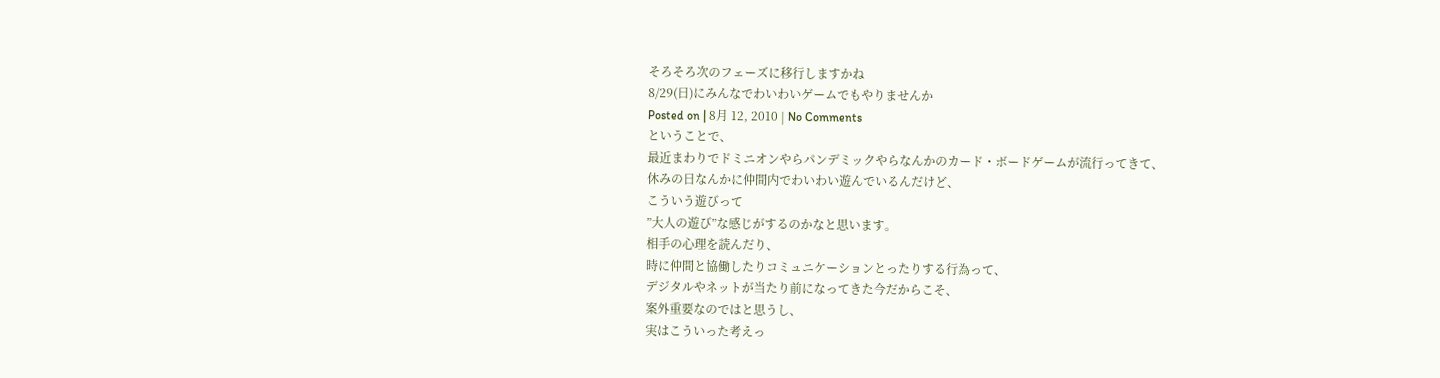そろそろ次のフェーズに移行しますかね
8/29(日)にみんなでわいわいゲームでもやりませんか
Posted on | 8月 12, 2010 | No Comments
ということで、
最近まわりでドミニオンやらパンデミックやらなんかのカード・ボードゲームが流行ってきて、
休みの日なんかに仲間内でわいわい遊んでいるんだけど、
こういう遊びって
”大人の遊び”な感じがするのかなと思います。
相手の心理を読んだり、
時に仲間と協働したりコミュニケーションとったりする行為って、
デジタルやネットが当たり前になってきた今だからこそ、
案外重要なのではと思うし、
実はこういった考えっ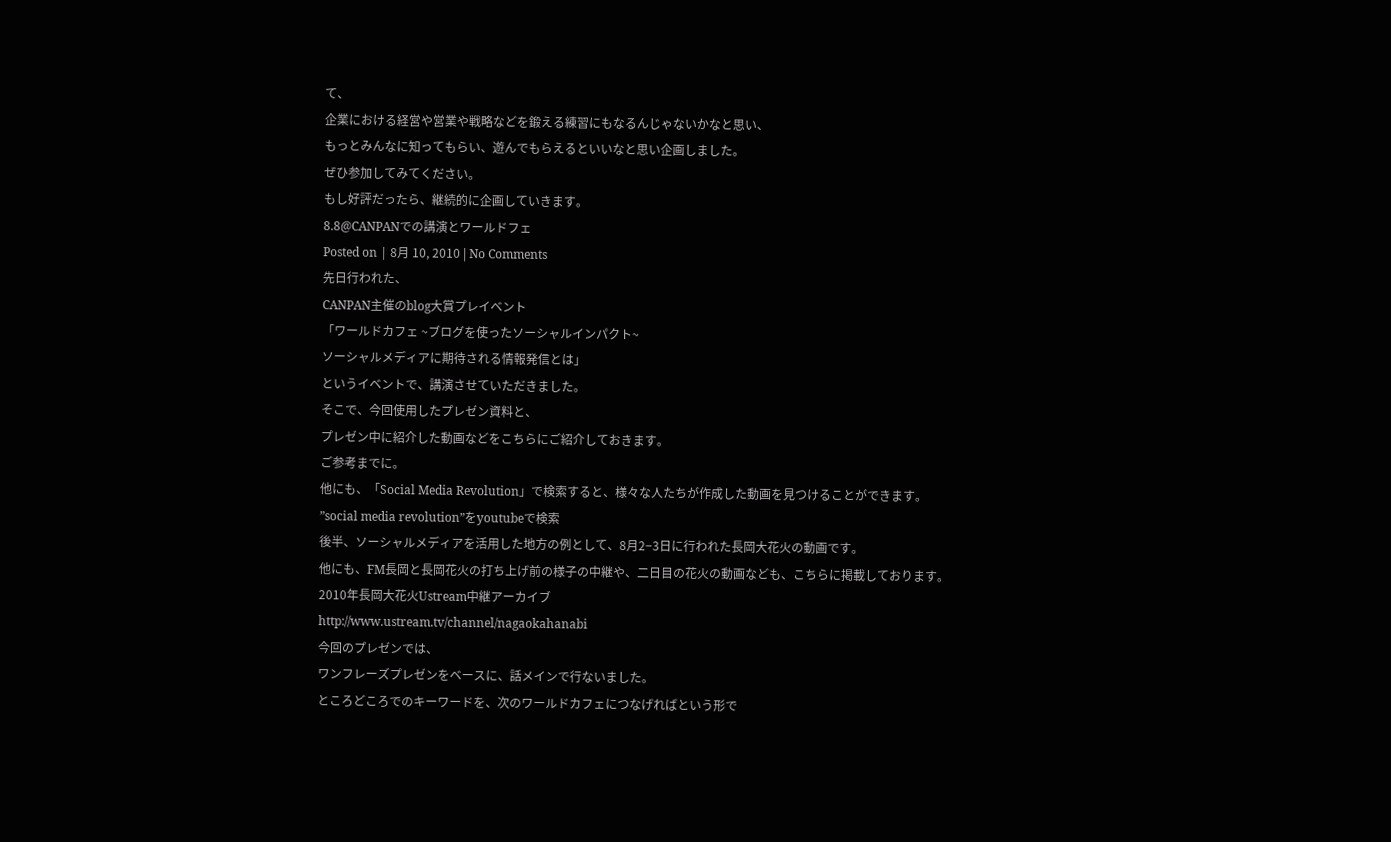て、
企業における経営や営業や戦略などを鍛える練習にもなるんじゃないかなと思い、
もっとみんなに知ってもらい、遊んでもらえるといいなと思い企画しました。
ぜひ参加してみてください。
もし好評だったら、継続的に企画していきます。
8.8@CANPANでの講演とワールドフェ
Posted on | 8月 10, 2010 | No Comments
先日行われた、
CANPAN主催のblog大賞プレイベント
「ワールドカフェ ~ブログを使ったソーシャルインパクト~
ソーシャルメディアに期待される情報発信とは」
というイベントで、講演させていただきました。
そこで、今回使用したプレゼン資料と、
プレゼン中に紹介した動画などをこちらにご紹介しておきます。
ご参考までに。
他にも、「Social Media Revolution」で検索すると、様々な人たちが作成した動画を見つけることができます。
”social media revolution”をyoutubeで検索
後半、ソーシャルメディアを活用した地方の例として、8月2−3日に行われた長岡大花火の動画です。
他にも、FM長岡と長岡花火の打ち上げ前の様子の中継や、二日目の花火の動画なども、こちらに掲載しております。
2010年長岡大花火Ustream中継アーカイブ
http://www.ustream.tv/channel/nagaokahanabi
今回のプレゼンでは、
ワンフレーズプレゼンをベースに、話メインで行ないました。
ところどころでのキーワードを、次のワールドカフェにつなげればという形で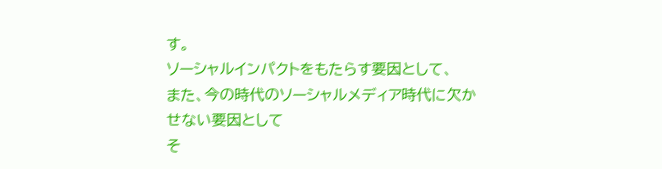す。
ソーシャルインパクトをもたらす要因として、
また、今の時代のソーシャルメディア時代に欠かせない要因として
そ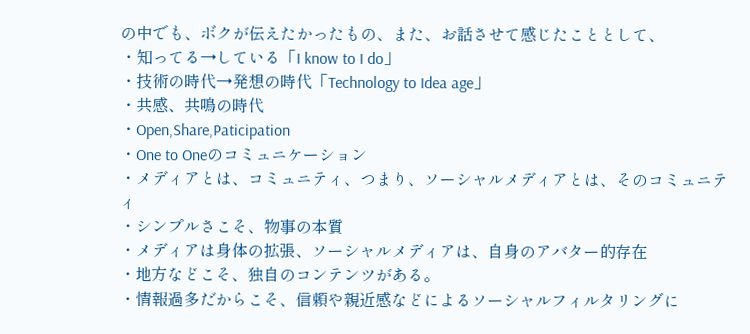の中でも、ボクが伝えたかったもの、また、お話させて感じたこととして、
・知ってる→している「I know to I do」
・技術の時代→発想の時代「Technology to Idea age」
・共感、共鳴の時代
・Open,Share,Paticipation
・One to Oneのコミュニケーション
・メディアとは、コミュニティ、つまり、ソーシャルメディアとは、そのコミュニティ
・シンプルさこそ、物事の本質
・メディアは身体の拡張、ソーシャルメディアは、自身のアバター的存在
・地方などこそ、独自のコンテンツがある。
・情報過多だからこそ、信頼や親近感などによるソーシャルフィルタリングに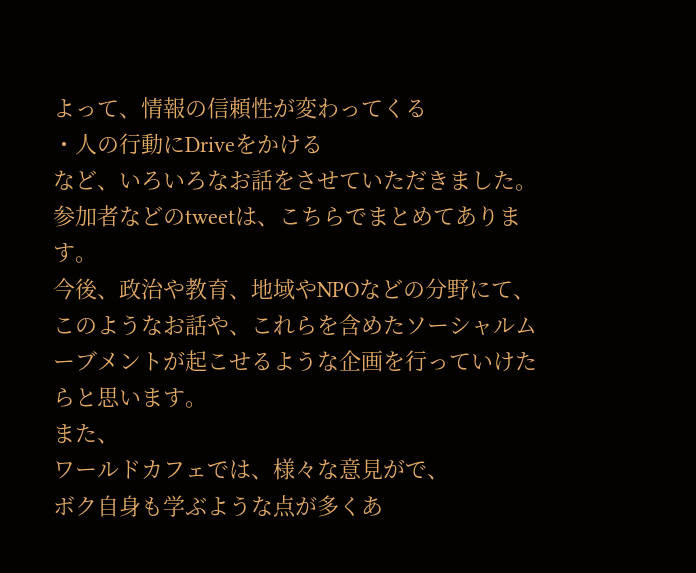よって、情報の信頼性が変わってくる
・人の行動にDriveをかける
など、いろいろなお話をさせていただきました。
参加者などのtweetは、こちらでまとめてあります。
今後、政治や教育、地域やNPOなどの分野にて、
このようなお話や、これらを含めたソーシャルムーブメントが起こせるような企画を行っていけたらと思います。
また、
ワールドカフェでは、様々な意見がで、
ボク自身も学ぶような点が多くあ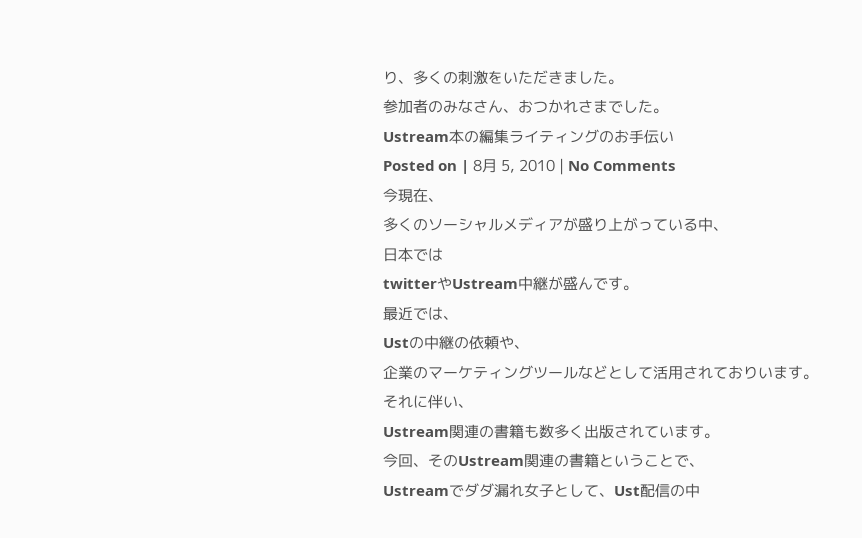り、多くの刺激をいただきました。
参加者のみなさん、おつかれさまでした。
Ustream本の編集ライティングのお手伝い
Posted on | 8月 5, 2010 | No Comments
今現在、
多くのソーシャルメディアが盛り上がっている中、
日本では
twitterやUstream中継が盛んです。
最近では、
Ustの中継の依頼や、
企業のマーケティングツールなどとして活用されておりいます。
それに伴い、
Ustream関連の書籍も数多く出版されています。
今回、そのUstream関連の書籍ということで、
Ustreamでダダ漏れ女子として、Ust配信の中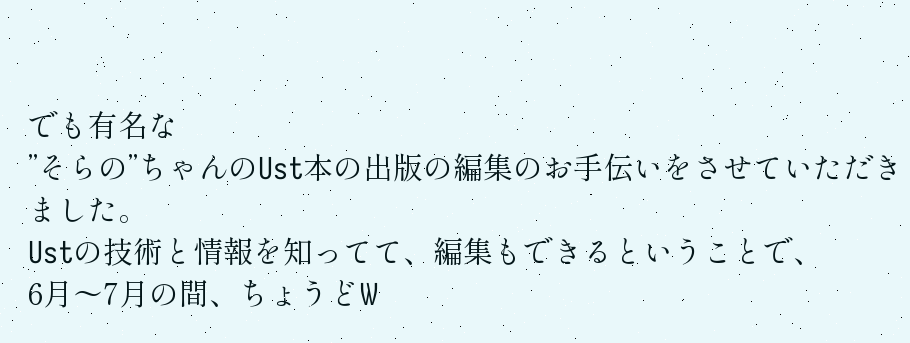でも有名な
”そらの”ちゃんのUst本の出版の編集のお手伝いをさせていただきました。
Ustの技術と情報を知ってて、編集もできるということで、
6月〜7月の間、ちょうどW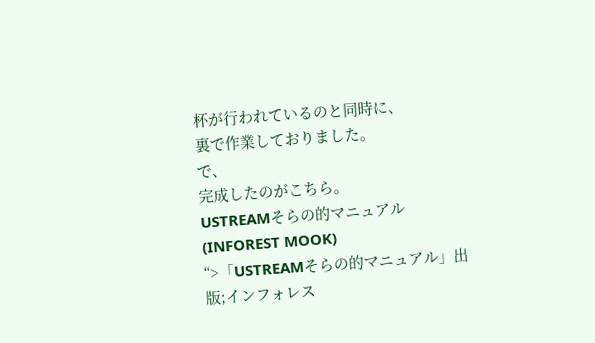杯が行われているのと同時に、
裏で作業しておりました。
で、
完成したのがこちら。
USTREAMそらの的マニュアル (INFOREST MOOK)
“>「USTREAMそらの的マニュアル」出版;インフォレス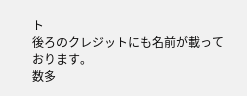ト
後ろのクレジットにも名前が載っております。
数多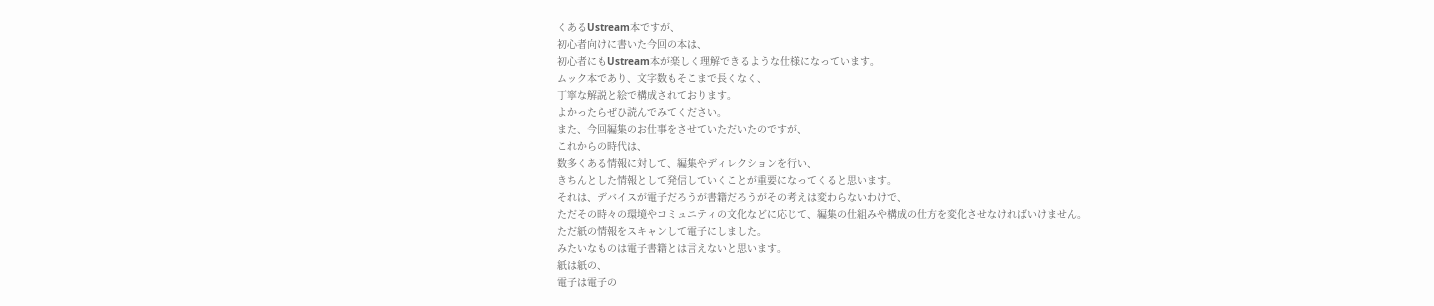くあるUstream本ですが、
初心者向けに書いた今回の本は、
初心者にもUstream本が楽しく理解できるような仕様になっています。
ムック本であり、文字数もそこまで長くなく、
丁寧な解説と絵で構成されております。
よかったらぜひ読んでみてください。
また、今回編集のお仕事をさせていただいたのですが、
これからの時代は、
数多くある情報に対して、編集やディレクションを行い、
きちんとした情報として発信していくことが重要になってくると思います。
それは、デバイスが電子だろうが書籍だろうがその考えは変わらないわけで、
ただその時々の環境やコミュニティの文化などに応じて、編集の仕組みや構成の仕方を変化させなければいけません。
ただ紙の情報をスキャンして電子にしました。
みたいなものは電子書籍とは言えないと思います。
紙は紙の、
電子は電子の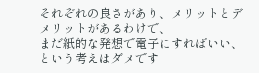それぞれの良さがあり、メリットとデメリットがあるわけで、
まだ紙的な発想で電子にすればいい、という考えはダメです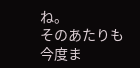ね。
そのあたりも今度ま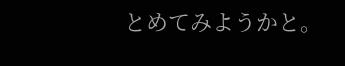とめてみようかと。